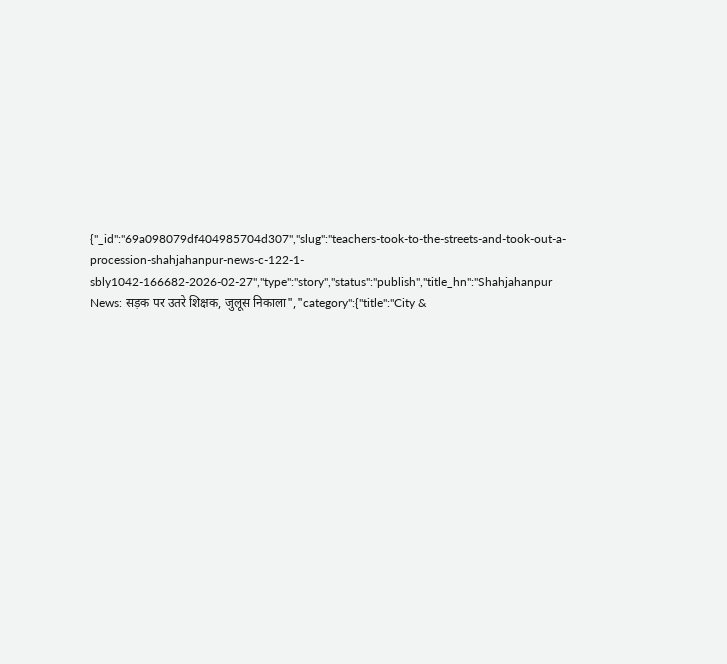{"_id":"69a098079df404985704d307","slug":"teachers-took-to-the-streets-and-took-out-a-procession-shahjahanpur-news-c-122-1-sbly1042-166682-2026-02-27","type":"story","status":"publish","title_hn":"Shahjahanpur News: सड़क पर उतरे शिक्षक, जुलूस निकाला","category":{"title":"City &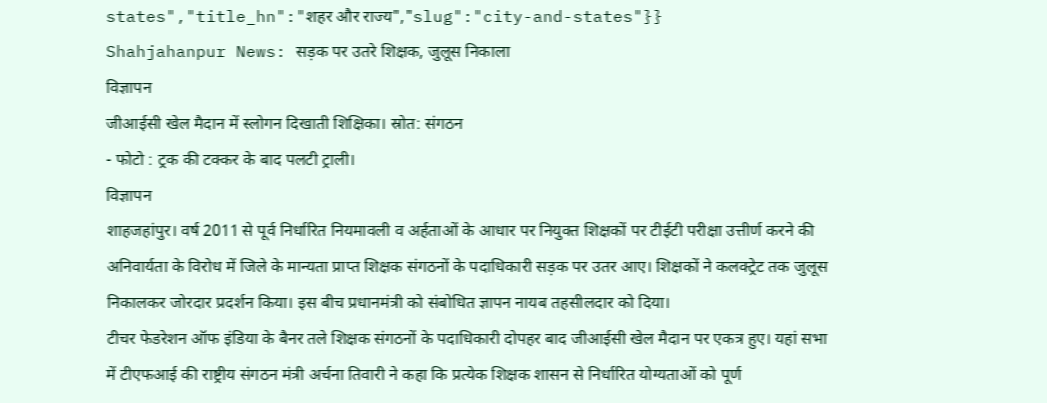states","title_hn":"शहर और राज्य","slug":"city-and-states"}}
Shahjahanpur News: सड़क पर उतरे शिक्षक, जुलूस निकाला
विज्ञापन
जीआईसी खेल मैदान में स्लोगन दिखाती शिक्षिका। स्रोत: संगठन
- फोटो : ट्रक की टक्कर के बाद पलटी ट्राली।
विज्ञापन
शाहजहांपुर। वर्ष 2011 से पूर्व निर्धारित नियमावली व अर्हताओं के आधार पर नियुक्त शिक्षकों पर टीईटी परीक्षा उत्तीर्ण करने की अनिवार्यता के विरोध में जिले के मान्यता प्राप्त शिक्षक संगठनों के पदाधिकारी सड़क पर उतर आए। शिक्षकों ने कलक्ट्रेट तक जुलूस निकालकर जोरदार प्रदर्शन किया। इस बीच प्रधानमंत्री को संबोधित ज्ञापन नायब तहसीलदार को दिया।
टीचर फेडरेशन ऑफ इंडिया के बैनर तले शिक्षक संगठनों के पदाधिकारी दोपहर बाद जीआईसी खेल मैदान पर एकत्र हुए। यहां सभा में टीएफआई की राष्ट्रीय संगठन मंत्री अर्चना तिवारी ने कहा कि प्रत्येक शिक्षक शासन से निर्धारित योग्यताओं को पूर्ण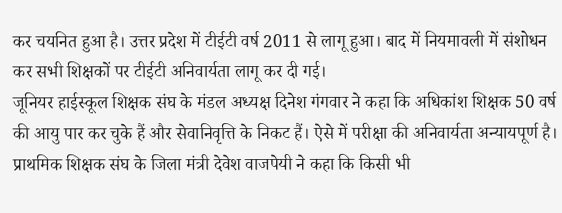कर चयनित हुआ है। उत्तर प्रदेश में टीईटी वर्ष 2011 से लागू हुआ। बाद में नियमावली में संशोधन कर सभी शिक्षकों पर टीईटी अनिवार्यता लागू कर दी गई।
जूनियर हाईस्कूल शिक्षक संघ के मंडल अध्यक्ष दिनेश गंगवार ने कहा कि अधिकांश शिक्षक 50 वर्ष की आयु पार कर चुके हैं और सेवानिवृत्ति के निकट हैं। ऐसे में परीक्षा की अनिवार्यता अन्यायपूर्ण है। प्राथमिक शिक्षक संघ के जिला मंत्री देवेश वाजपेयी ने कहा कि किसी भी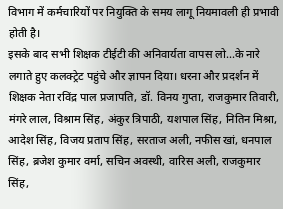विभाग में कर्मचारियों पर नियुक्ति के समय लागू नियमावली ही प्रभावी होती है।
इसके बाद सभी शिक्षक टीईटी की अनिवार्यता वापस लो...के नारे लगाते हुए कलक्ट्रेट पहुंचे और ज्ञापन दिया। धरना और प्रदर्शन में शिक्षक नेता रविंद्र पाल प्रजापति, डॉ. विनय गुप्ता, राजकुमार तिवारी, मंगरे लाल, विश्राम सिंह, अंकुर त्रिपाठी, यशपाल सिंह, नितिन मिश्रा, आदेश सिंह, विजय प्रताप सिंह, सरताज अली, नफीस खां, धनपाल सिंह, ब्रजेश कुमार वर्मा, सचिन अवस्थी, वारिस अली, राजकुमार सिंह,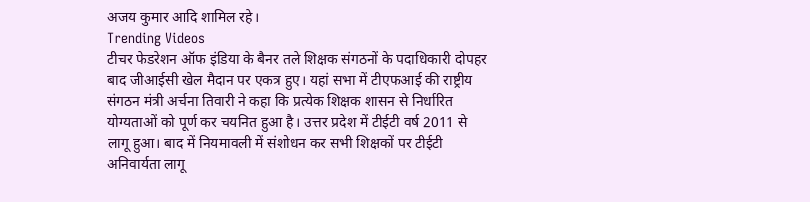अजय कुमार आदि शामिल रहे।
Trending Videos
टीचर फेडरेशन ऑफ इंडिया के बैनर तले शिक्षक संगठनों के पदाधिकारी दोपहर बाद जीआईसी खेल मैदान पर एकत्र हुए। यहां सभा में टीएफआई की राष्ट्रीय संगठन मंत्री अर्चना तिवारी ने कहा कि प्रत्येक शिक्षक शासन से निर्धारित योग्यताओं को पूर्ण कर चयनित हुआ है। उत्तर प्रदेश में टीईटी वर्ष 2011 से लागू हुआ। बाद में नियमावली में संशोधन कर सभी शिक्षकों पर टीईटी अनिवार्यता लागू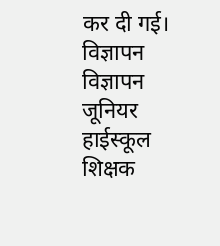कर दी गई।
विज्ञापन
विज्ञापन
जूनियर हाईस्कूल शिक्षक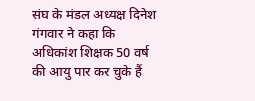संघ के मंडल अध्यक्ष दिनेश गंगवार ने कहा कि अधिकांश शिक्षक 50 वर्ष की आयु पार कर चुके हैं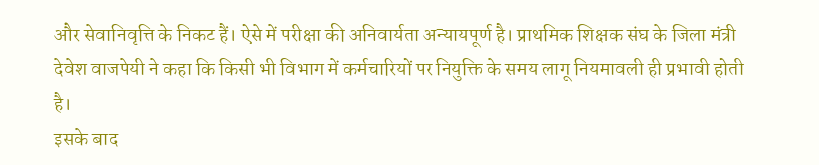और सेवानिवृत्ति के निकट हैं। ऐसे में परीक्षा की अनिवार्यता अन्यायपूर्ण है। प्राथमिक शिक्षक संघ के जिला मंत्री देवेश वाजपेयी ने कहा कि किसी भी विभाग में कर्मचारियों पर नियुक्ति के समय लागू नियमावली ही प्रभावी होती है।
इसके बाद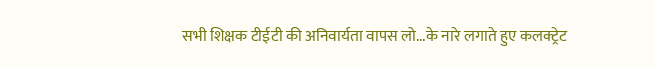सभी शिक्षक टीईटी की अनिवार्यता वापस लो...के नारे लगाते हुए कलक्ट्रेट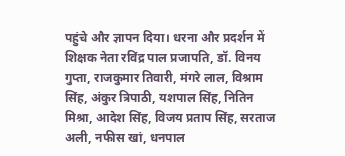पहुंचे और ज्ञापन दिया। धरना और प्रदर्शन में शिक्षक नेता रविंद्र पाल प्रजापति, डॉ. विनय गुप्ता, राजकुमार तिवारी, मंगरे लाल, विश्राम सिंह, अंकुर त्रिपाठी, यशपाल सिंह, नितिन मिश्रा, आदेश सिंह, विजय प्रताप सिंह, सरताज अली, नफीस खां, धनपाल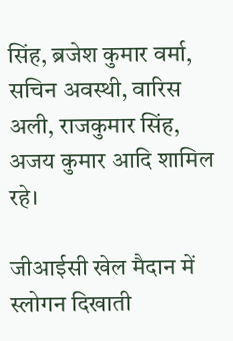सिंह, ब्रजेश कुमार वर्मा, सचिन अवस्थी, वारिस अली, राजकुमार सिंह, अजय कुमार आदि शामिल रहे।

जीआईसी खेल मैदान में स्लोगन दिखाती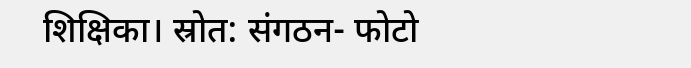शिक्षिका। स्रोत: संगठन- फोटो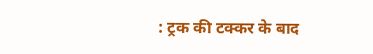: ट्रक की टक्कर के बाद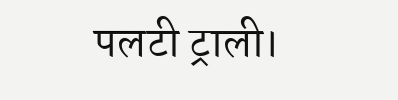पलटी ट्राली।